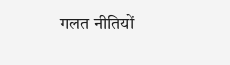गलत नीतियों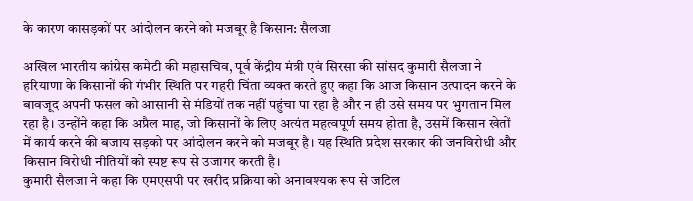के कारण कासड़कों पर आंदोलन करने को मजबूर है किसान: सैलजा

अखिल भारतीय कांग्रेस कमेटी की महासचिव, पूर्व केंद्रीय मंत्री एवं सिरसा की सांसद कुमारी सैलजा ने हरियाणा के किसानों की गंभीर स्थिति पर गहरी चिंता व्यक्त करते हुए कहा कि आज किसान उत्पादन करने के बावजूद अपनी फसल को आसानी से मंडियों तक नहीं पहुंचा पा रहा है और न ही उसे समय पर भुगतान मिल रहा है। उन्होंने कहा कि अप्रैल माह, जो किसानों के लिए अत्यंत महत्वपूर्ण समय होता है, उसमें किसान खेतों में कार्य करने की बजाय सड़को पर आंदोलन करने को मजबूर है। यह स्थिति प्रदेश सरकार की जनविरोधी और किसान विरोधी नीतियों को स्पष्ट रूप से उजागर करती है।
कुमारी सैलजा ने कहा कि एमएसपी पर खरीद प्रक्रिया को अनावश्यक रूप से जटिल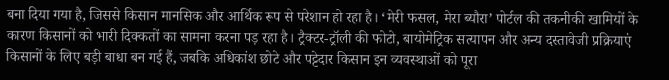बना दिया गया है, जिससे किसान मानसिक और आर्थिक रूप से परेशान हो रहा है। ‘मेरी फसल, मेरा ब्यौरा’ पोर्टल की तकनीकी खामियों के कारण किसानों को भारी दिक्कतों का सामना करना पड़ रहा है। ट्रैक्टर-ट्रॉली की फोटो, बायोमेट्रिक सत्यापन और अन्य दस्तावेजी प्रक्रियाएं किसानों के लिए बड़ी बाधा बन गई हैं, जबकि अधिकांश छोटे और पट्टेदार किसान इन व्यवस्थाओं को पूरा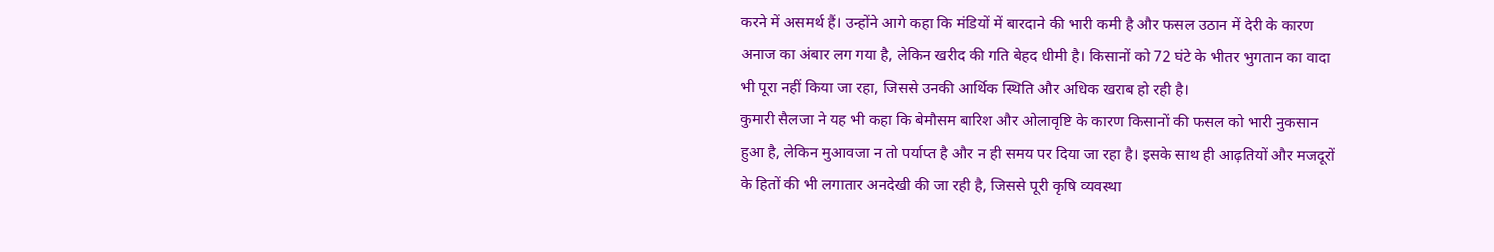करने में असमर्थ हैं। उन्होंने आगे कहा कि मंडियों में बारदाने की भारी कमी है और फसल उठान में देरी के कारण अनाज का अंबार लग गया है, लेकिन खरीद की गति बेहद धीमी है। किसानों को 72 घंटे के भीतर भुगतान का वादा भी पूरा नहीं किया जा रहा, जिससे उनकी आर्थिक स्थिति और अधिक खराब हो रही है।
कुमारी सैलजा ने यह भी कहा कि बेमौसम बारिश और ओलावृष्टि के कारण किसानों की फसल को भारी नुकसान हुआ है, लेकिन मुआवजा न तो पर्याप्त है और न ही समय पर दिया जा रहा है। इसके साथ ही आढ़तियों और मजदूरों के हितों की भी लगातार अनदेखी की जा रही है, जिससे पूरी कृषि व्यवस्था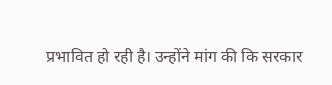प्रभावित हो रही है। उन्होंने मांग की कि सरकार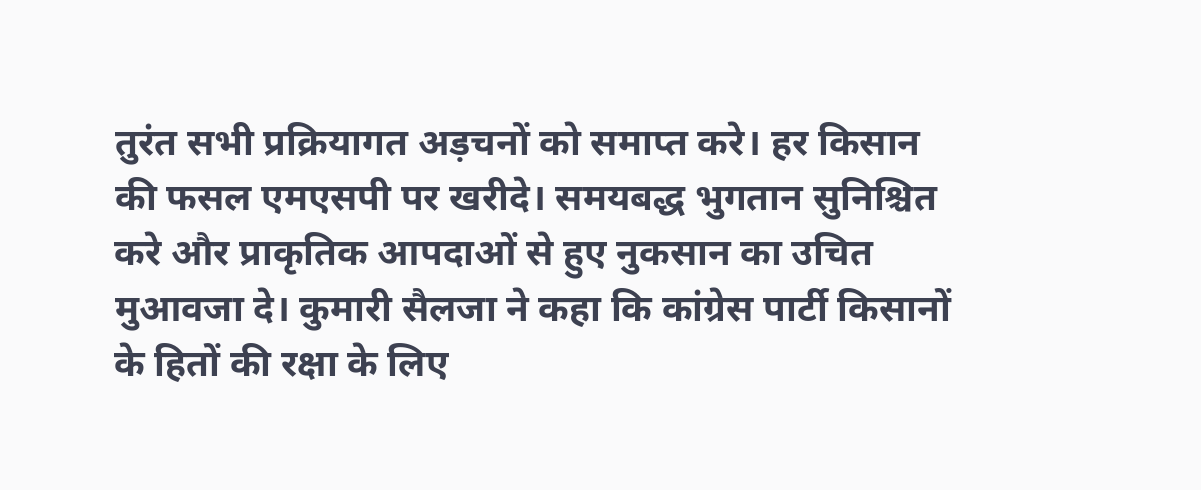तुरंत सभी प्रक्रियागत अड़चनों को समाप्त करे। हर किसान की फसल एमएसपी पर खरीदे। समयबद्ध भुगतान सुनिश्चित करे और प्राकृतिक आपदाओं से हुए नुकसान का उचित मुआवजा दे। कुमारी सैलजा ने कहा कि कांग्रेस पार्टी किसानों के हितों की रक्षा के लिए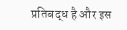प्रतिबद्ध है और इस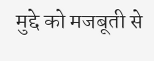मुद्दे को मजबूती से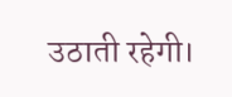उठाती रहेगी।